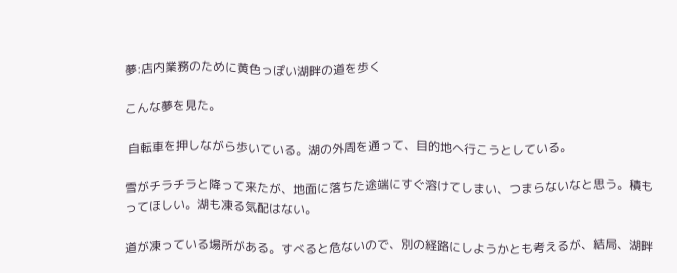夢:店内業務のために黄色っぽい湖畔の道を歩く

こんな夢を見た。

 自転車を押しながら歩いている。湖の外周を通って、目的地へ行こうとしている。

雪がチラチラと降って来たが、地面に落ちた途端にすぐ溶けてしまい、つまらないなと思う。積もってほしい。湖も凍る気配はない。

道が凍っている場所がある。すべると危ないので、別の経路にしようかとも考えるが、結局、湖畔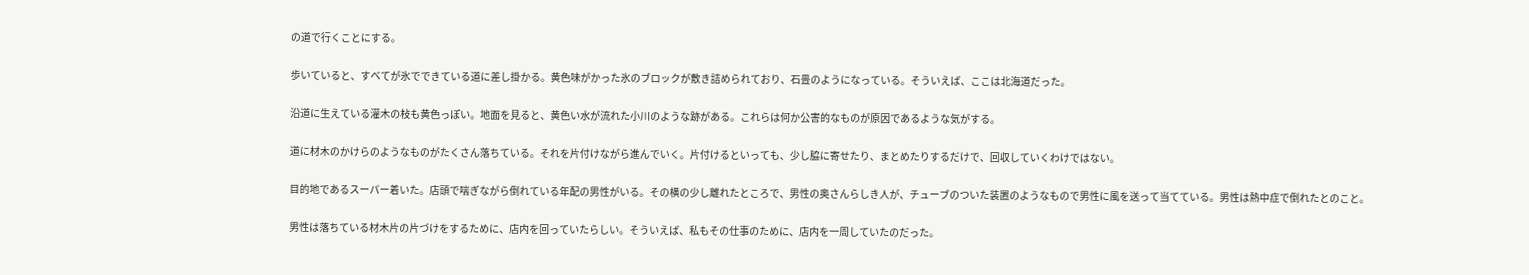の道で行くことにする。

歩いていると、すべてが氷でできている道に差し掛かる。黄色味がかった氷のブロックが敷き詰められており、石畳のようになっている。そういえば、ここは北海道だった。

沿道に生えている灌木の枝も黄色っぽい。地面を見ると、黄色い水が流れた小川のような跡がある。これらは何か公害的なものが原因であるような気がする。

道に材木のかけらのようなものがたくさん落ちている。それを片付けながら進んでいく。片付けるといっても、少し脇に寄せたり、まとめたりするだけで、回収していくわけではない。

目的地であるスーパー着いた。店頭で喘ぎながら倒れている年配の男性がいる。その横の少し離れたところで、男性の奥さんらしき人が、チューブのついた装置のようなもので男性に風を送って当てている。男性は熱中症で倒れたとのこと。

男性は落ちている材木片の片づけをするために、店内を回っていたらしい。そういえば、私もその仕事のために、店内を一周していたのだった。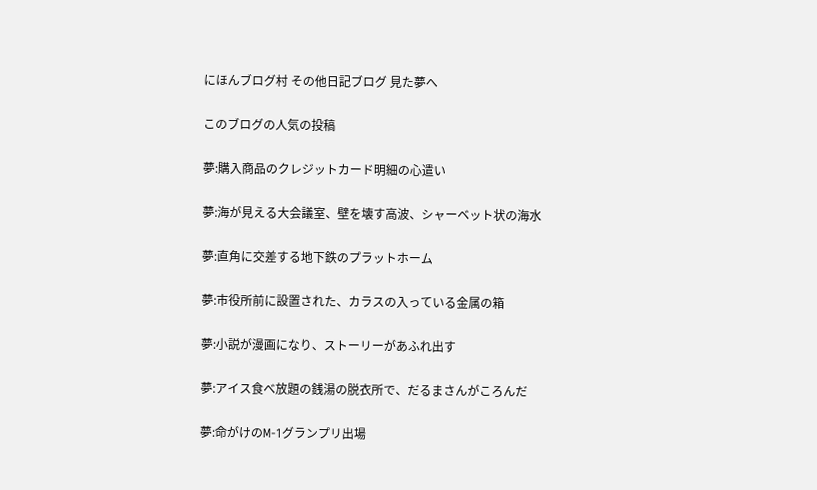にほんブログ村 その他日記ブログ 見た夢へ

このブログの人気の投稿

夢:購入商品のクレジットカード明細の心遣い

夢:海が見える大会議室、壁を壊す高波、シャーベット状の海水

夢:直角に交差する地下鉄のプラットホーム

夢:市役所前に設置された、カラスの入っている金属の箱

夢:小説が漫画になり、ストーリーがあふれ出す

夢:アイス食べ放題の銭湯の脱衣所で、だるまさんがころんだ

夢:命がけのM-1グランプリ出場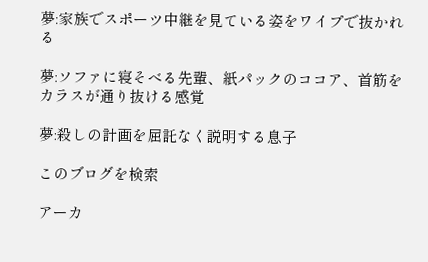夢:家族でスポーツ中継を見ている姿をワイプで抜かれる

夢:ソファに寝そべる先輩、紙パックのココア、首筋をカラスが通り抜ける感覚

夢:殺しの計画を屈託なく説明する息子

このブログを検索

アーカ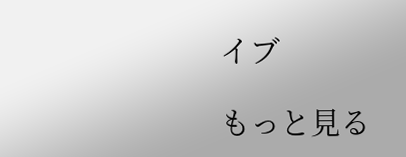イブ

もっと見る